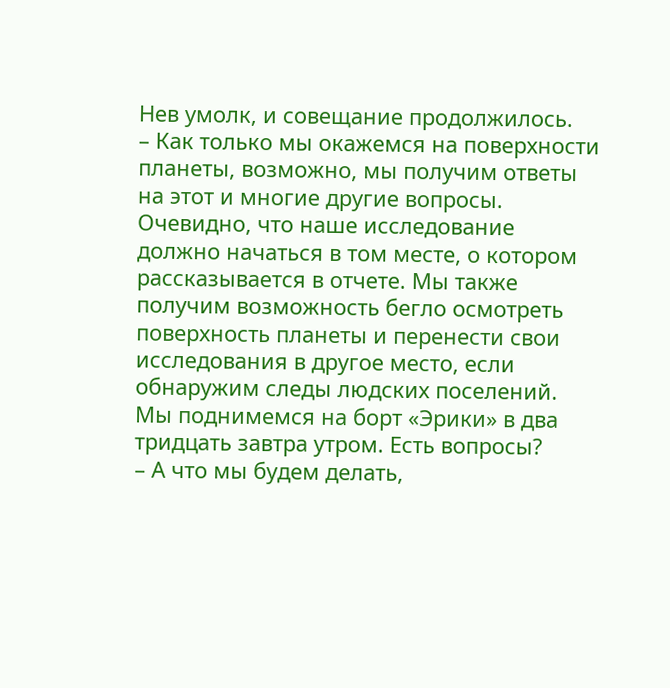Нев умолк, и совещание продолжилось.
– Как только мы окажемся на поверхности планеты, возможно, мы получим ответы на этот и многие другие вопросы. Очевидно, что наше исследование должно начаться в том месте, о котором рассказывается в отчете. Мы также получим возможность бегло осмотреть поверхность планеты и перенести свои исследования в другое место, если обнаружим следы людских поселений. Мы поднимемся на борт «Эрики» в два тридцать завтра утром. Есть вопросы?
– А что мы будем делать,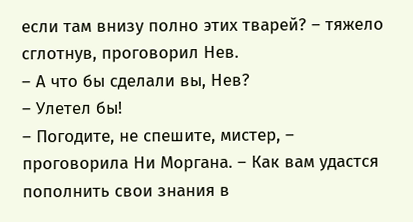если там внизу полно этих тварей? – тяжело сглотнув, проговорил Нев.
– А что бы сделали вы, Нев?
– Улетел бы!
– Погодите, не спешите, мистер, – проговорила Ни Моргана. – Как вам удастся пополнить свои знания в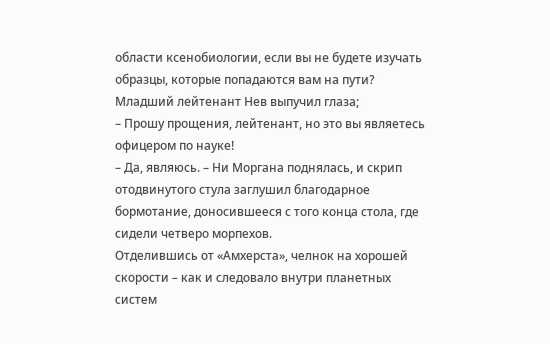области ксенобиологии, если вы не будете изучать образцы, которые попадаются вам на пути?
Младший лейтенант Нев выпучил глаза;
– Прошу прощения, лейтенант, но это вы являетесь офицером по науке!
– Да, являюсь. – Ни Моргана поднялась, и скрип отодвинутого стула заглушил благодарное бормотание, доносившееся с того конца стола, где сидели четверо морпехов.
Отделившись от «Амхерста», челнок на хорошей скорости – как и следовало внутри планетных систем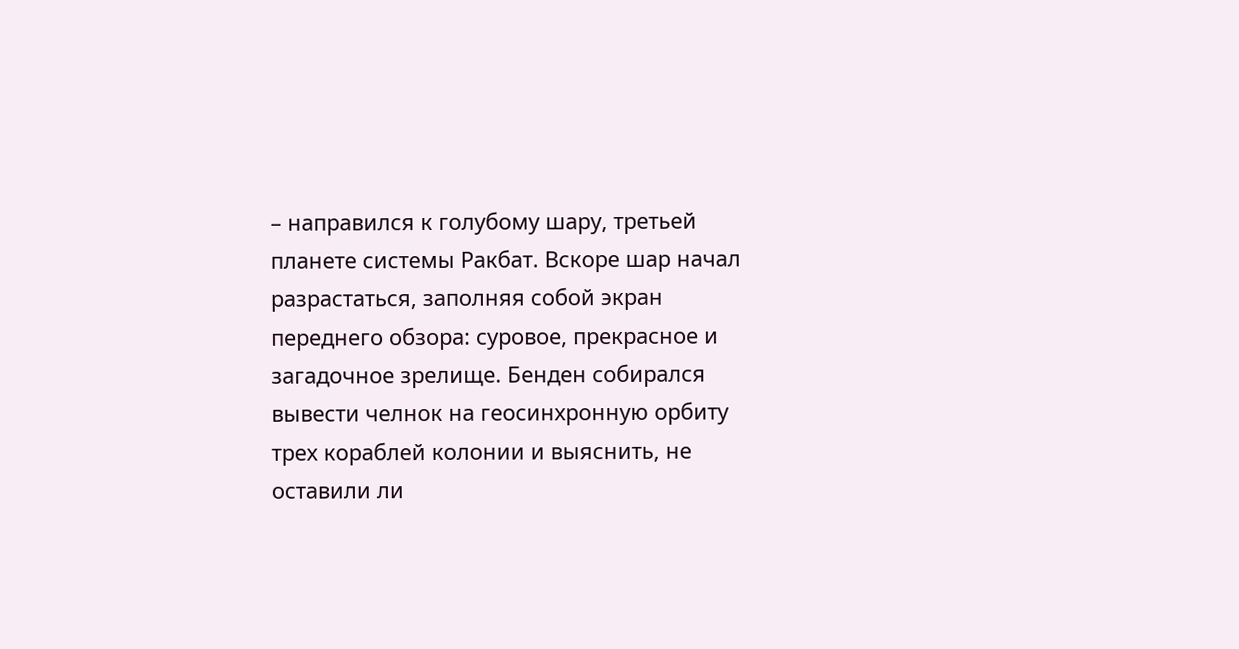– направился к голубому шару, третьей планете системы Ракбат. Вскоре шар начал разрастаться, заполняя собой экран переднего обзора: суровое, прекрасное и загадочное зрелище. Бенден собирался вывести челнок на геосинхронную орбиту трех кораблей колонии и выяснить, не оставили ли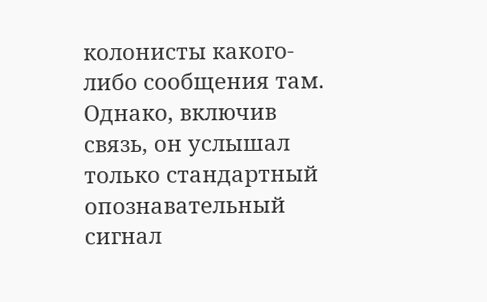колонисты какого-либо сообщения там. Однако, включив связь, он услышал только стандартный опознавательный сигнал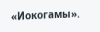«Иокогамы».